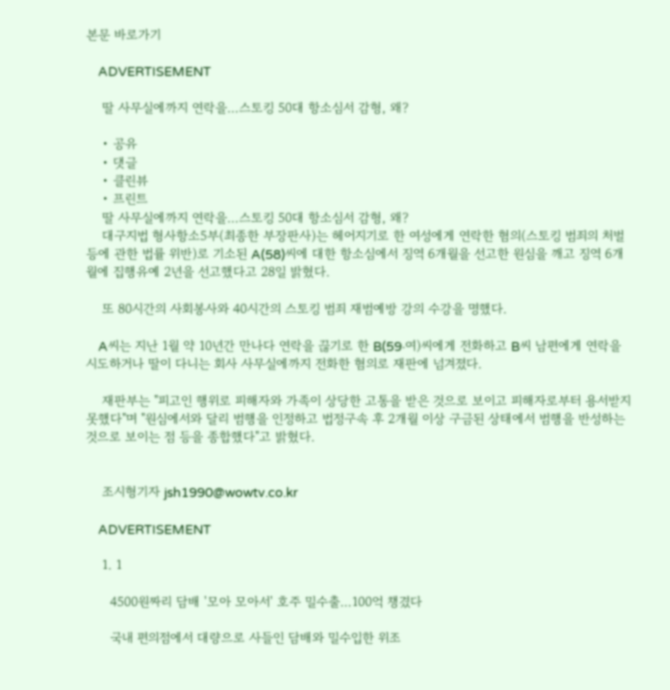본문 바로가기

    ADVERTISEMENT

    딸 사무실에까지 연락을…스토킹 50대 항소심서 감형, 왜?

    • 공유
    • 댓글
    • 클린뷰
    • 프린트
    딸 사무실에까지 연락을…스토킹 50대 항소심서 감형, 왜?
    대구지법 형사항소5부(최종한 부장판사)는 헤어지기로 한 여성에게 연락한 혐의(스토킹 범죄의 처벌 등에 관한 법률 위반)로 기소된 A(58)씨에 대한 항소심에서 징역 6개월을 선고한 원심을 깨고 징역 6개월에 집행유예 2년을 선고했다고 28일 밝혔다.

    또 80시간의 사회봉사와 40시간의 스토킹 범죄 재범예방 강의 수강을 명했다.

    A씨는 지난 1월 약 10년간 만나다 연락을 끊기로 한 B(59·여)씨에게 전화하고 B씨 남편에게 연락을 시도하거나 딸이 다니는 회사 사무실에까지 전화한 혐의로 재판에 넘겨졌다.

    재판부는 "피고인 행위로 피해자와 가족이 상당한 고통을 받은 것으로 보이고 피해자로부터 용서받지 못했다"며 "원심에서와 달리 범행을 인정하고 법정구속 후 2개월 이상 구금된 상태에서 범행을 반성하는 것으로 보이는 점 등을 종합했다"고 밝혔다.


    조시형기자 jsh1990@wowtv.co.kr

    ADVERTISEMENT

    1. 1

      4500원짜리 담배 '모아 모아서' 호주 밀수출…100억 챙겼다

      국내 편의점에서 대량으로 사들인 담배와 밀수입한 위조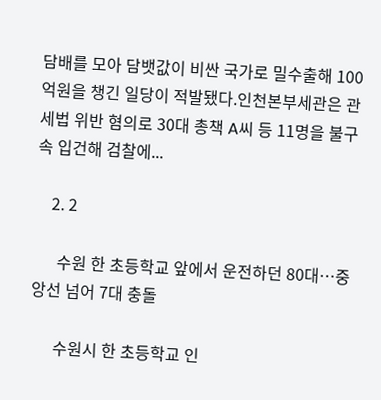담배를 모아 담뱃값이 비싼 국가로 밀수출해 100억원을 챙긴 일당이 적발됐다.인천본부세관은 관세법 위반 혐의로 30대 총책 A씨 등 11명을 불구속 입건해 검찰에...

    2. 2

      수원 한 초등학교 앞에서 운전하던 80대…중앙선 넘어 7대 충돌

      수원시 한 초등학교 인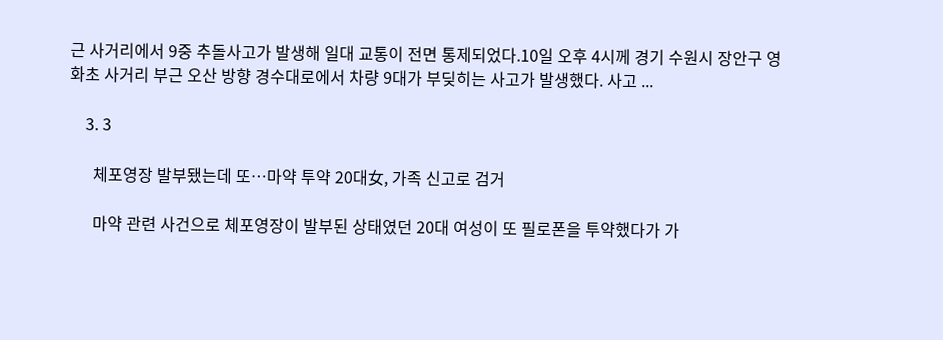근 사거리에서 9중 추돌사고가 발생해 일대 교통이 전면 통제되었다.10일 오후 4시께 경기 수원시 장안구 영화초 사거리 부근 오산 방향 경수대로에서 차량 9대가 부딪히는 사고가 발생했다. 사고 ...

    3. 3

      체포영장 발부됐는데 또…마약 투약 20대女, 가족 신고로 검거

      마약 관련 사건으로 체포영장이 발부된 상태였던 20대 여성이 또 필로폰을 투약했다가 가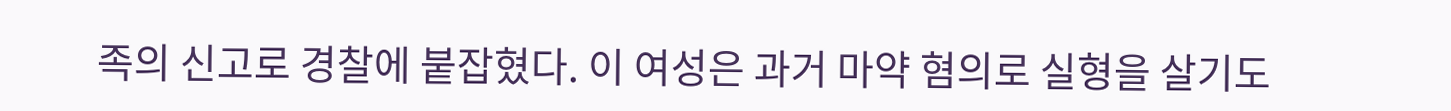족의 신고로 경찰에 붙잡혔다. 이 여성은 과거 마약 혐의로 실형을 살기도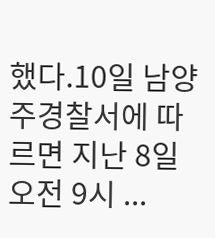했다.10일 남양주경찰서에 따르면 지난 8일 오전 9시 ...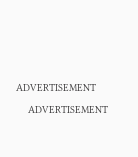ADVERTISEMENT

    ADVERTISEMENT